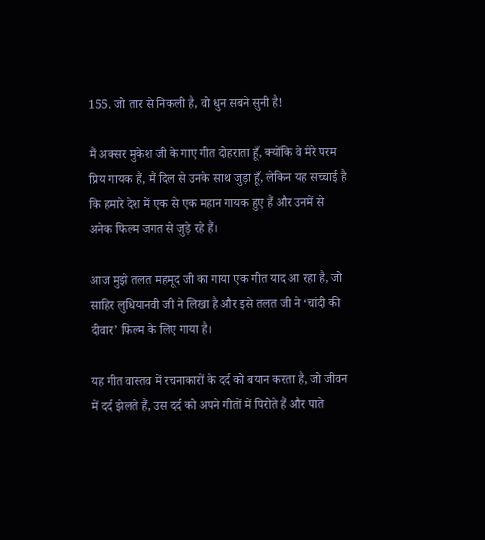155. जो तार से निकली है, वो धुन सबने सुनी है!

मैं अक्सर मुकेश जी के गाए गीत दोहराता हूँ, क्योंकि वे मेरे परम प्रिय गायक हैं, मैं दिल से उनके साथ जुड़ा हूँ, लेकिन यह सच्चाई है कि हमारे देश में एक से एक महान गायक हुए हैं और उनमें से अनेक फिल्म जगत से जुड़े रहे हैं।

आज मुझे तलत महमूद जी का गाया एक गीत याद आ रहा है, जो साहिर लुधियानवी जी ने लिखा है और इसे तलत जी ने ‘चांदी की दीवार’ फिल्म के लिए गाया है।

यह गीत वास्तव में रचनाकारों के दर्द को बयान करता है, जो जीवन में दर्द झेलते हैं, उस दर्द को अपने गीतों में पिरोते हैं और पाते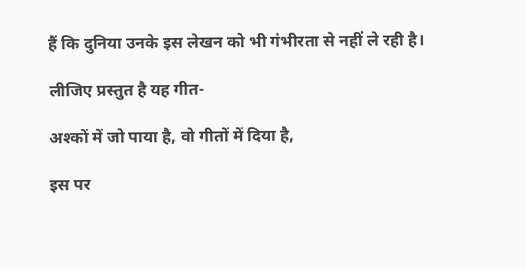हैं कि दुनिया उनके इस लेखन को भी गंभीरता से नहीं ले रही है।

लीजिए प्रस्तुत है यह गीत-

अश्कों में जो पाया है, वो गीतों में दिया है,

इस पर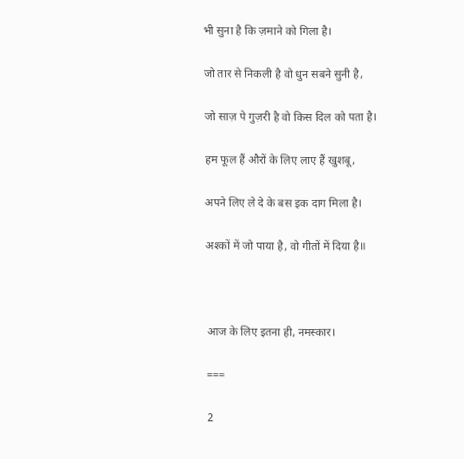भी सुना है कि ज़माने को गिला है।

जो तार से निकली है वो धुन सबने सुनी है,

जो साज़ पे गुज़री है वो किस दिल को पता है।

हम फूल हैं औरों के लिए लाए हैं खुशबू,

अपने लिए ले दे के बस इक दाग मिला है।

अश्कों में जो पाया है, वो गीतों में दिया है॥



आज के लिए इतना ही, नमस्कार।

===

2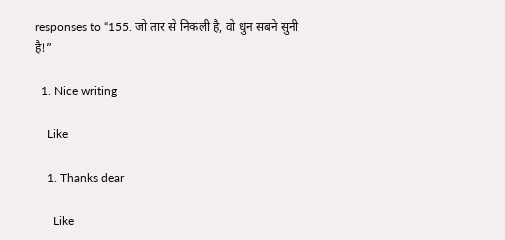responses to “155. जो तार से निकली है, वो धुन सबने सुनी है!”

  1. Nice writing

    Like

    1. Thanks dear

      Like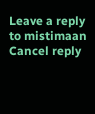Leave a reply to mistimaan Cancel reply